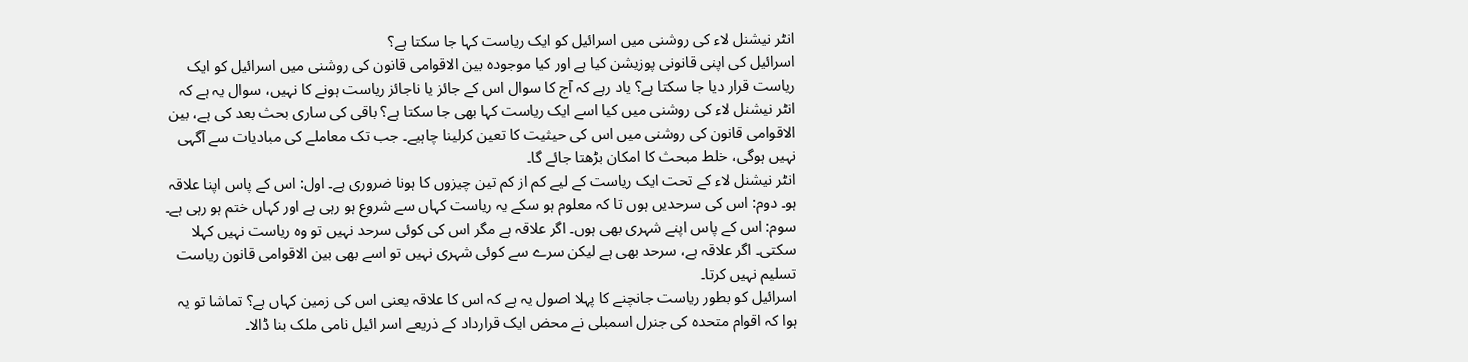انٹر نیشنل لاء کی روشنی میں اسرائیل کو ایک ریاست کہا جا سکتا ہے؟
اسرائیل کی اپنی قانونی پوزیشن کیا ہے اور کیا موجودہ بین الاقوامی قانون کی روشنی میں اسرائیل کو ایک ریاست قرار دیا جا سکتا ہے؟ یاد رہے کہ آج کا سوال اس کے جائز یا ناجائز ریاست ہونے کا نہیں، سوال یہ ہے کہ انٹر نیشنل لاء کی روشنی میں کیا اسے ایک ریاست کہا بھی جا سکتا ہے؟ باقی کی ساری بحث بعد کی ہے، بین الاقوامی قانون کی روشنی میں اس کی حیثیت کا تعین کرلینا چاہیے۔ جب تک معاملے کی مبادیات سے آگہی نہیں ہوگی، خلط مبحث کا امکان بڑھتا جائے گا۔
انٹر نیشنل لاء کے تحت ایک ریاست کے لیے کم از کم تین چیزوں کا ہونا ضروری ہے۔ اول: اس کے پاس اپنا علاقہ ہو۔ دوم: اس کی سرحدیں ہوں تا کہ معلوم ہو سکے یہ ریاست کہاں سے شروع ہو رہی ہے اور کہاں ختم ہو رہی ہے۔ سوم: اس کے پاس اپنے شہری بھی ہوں۔ اگر علاقہ ہے مگر اس کی کوئی سرحد نہیں تو وہ ریاست نہیں کہلا سکتی۔ اگر علاقہ ہے، سرحد بھی ہے لیکن سرے سے کوئی شہری نہیں تو اسے بھی بین الاقوامی قانون ریاست تسلیم نہیں کرتا۔
اسرائیل کو بطور ریاست جانچنے کا پہلا اصول یہ ہے کہ اس کا علاقہ یعنی اس کی زمین کہاں ہے؟ تماشا تو یہ ہوا کہ اقوام متحدہ کی جنرل اسمبلی نے محض ایک قرارداد کے ذریعے اسر ائیل نامی ملک بنا ڈالا۔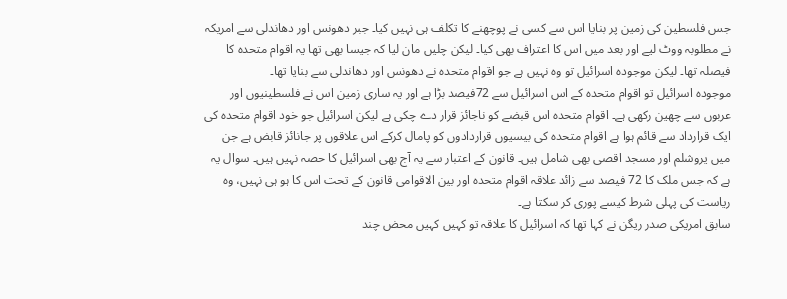جس فلسطین کی زمین پر بنایا اس سے کسی نے پوچھنے کا تکلف ہی نہیں کیا۔ جبر دھونس اور دھاندلی سے امریکہ نے مطلوبہ ووٹ لیے اور بعد میں اس کا اعتراف بھی کیا۔ لیکن چلیں مان لیا کہ جیسا بھی تھا یہ اقوام متحدہ کا فیصلہ تھا۔ لیکن موجودہ اسرائیل تو وہ نہیں ہے جو اقوام متحدہ نے دھونس اور دھاندلی سے بنایا تھا۔
موجودہ اسرائیل تو اقوام متحدہ کے اس اسرائیل سے 72فیصد بڑا ہے اور یہ ساری زمین اس نے فلسطینیوں اور عربوں سے چھین رکھی ہے۔ اقوام متحدہ اس قبضے کو ناجائز قرار دے چکی ہے لیکن اسرائیل جو خود اقوام متحدہ کی ایک قرارداد سے قائم ہوا ہے اقوام متحدہ کی بیسیوں قراردادوں کو پامال کرکے اس علاقوں پر جانائز قابض ہے جن میں یروشلم اور مسجد اقصی بھی شامل ہیں۔ قانون کے اعتبار سے یہ آج بھی اسرائیل کا حصہ نہیں ہیں۔ سوال یہ ہے کہ جس ملک کا 72 فیصد سے زائد علاقہ اقوام متحدہ اور بین الاقوامی قانون کے تحت اس کا ہو ہی نہیں، وہ ریاست کی پہلی شرط کیسے پوری کر سکتا ہے۔
سابق امریکی صدر ریگن نے کہا تھا کہ اسرائیل کا علاقہ تو کہیں کہیں محض چند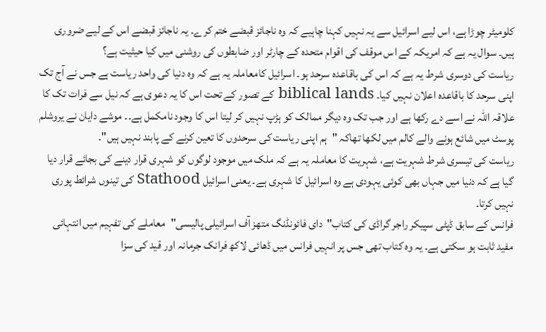کلومیٹر چوڑا ہے، اس لیے اسرائیل سے یہ نہیں کہنا چاہیے کہ وہ ناجائز قبضے ختم کرے۔ یہ ناجائز قبضے اس کے لیے ضروری ہیں۔ سوال یہ ہے کہ امریکہ کے اس موقف کی اقوام متحدہ کے چارٹر اور ضابطوں کی روشنی میں کیا حیثیت ہے؟
ریاست کی دوسری شرط یہ ہے کہ اس کی باقاعدہ سرحد ہو۔ اسرائیل کامعاملہ یہ ہے کہ وہ دنیا کی واحد ریاست ہے جس نے آج تک اپنی سرحد کا باقاعدہ اعلان نہیں کیا۔ biblical lands کے تصور کے تحت اس کا یہ دعوی ہے کہ نیل سے فرات تک کا علاقہ اللہ نے اسے دے رکھا ہے اور جب تک وہ دیگر ممالک کو ہڑپ نہیں کر لیتا اس کا وجود نامکمل ہے۔۔ موشے دایان نے یروشلم پوسٹ میں شائع ہونے والے کالم میں لکھا تھاکہ "ہم اپنی ریاست کی سرحدوں کا تعین کرنے کے پابند نہیں ہیں"۔
ریاست کی تیسری شرط شہریت ہے، شہریت کا معاملہ یہ ہے کہ ملک میں موجود لوگوں کو شہری قرار دینے کی بجائے قرار دیا گیا ہے کہ دنیا میں جہاں بھی کوئی یہودی ہے وہ اسرائیل کا شہری ہے۔ یعنی اسرائیل Stathood کی تینوں شرائط پوری نہیں کرتا۔
فرانس کے سابق ڈپٹی سپیکر راجر گراڈی کی کتاب"دای فائونڈنگ متھز آف اسرائیلی پالیسی"معاملے کی تفہیم میں انتہائی مفید ثابت ہو سکتی ہے۔ یہ وہ کتاب تھی جس پر انہیں فرانس میں ڈھائی لاکھ فرانک جرمانہ اور قید کی سزا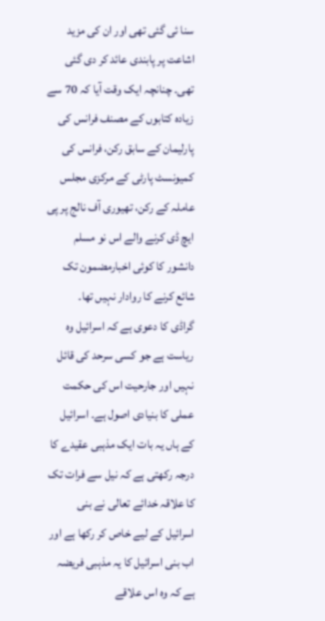سنا ئی گئی تھی اور ان کی مزید اشاعت پر پابندی عائد کر دی گئی تھی۔ چنانچہ ایک وقت آیا کہ 70 سے زیادہ کتابوں کے مصنف فرانس کی پارلیمان کے سابق رکن، فرانس کی کمیونسٹ پارٹی کے مرکزی مجلس عاملہ کے رکن، تھیوری آف نالج پر پی ایچ ڈی کرنے والے اس نو مسلم دانشور کا کوئی اخبارمضمون تک شائع کرنے کا روادار نہیں تھا۔
گراڈی کا دعوی ہے کہ اسرائیل وہ ریاست ہے جو کسی سرحد کی قائل نہیں اور جارحیت اس کی حکمت عملی کا بنیادی اصول ہے۔ اسرائیل کے ہاں یہ بات ایک مذہبی عقیدے کا درجہ رکھتی ہے کہ نیل سے فرات تک کا علاقہ خدائے تعالی نے بنی اسرائیل کے لیے خاص کر رکھا ہے اور اب بنی اسرائیل کا یہ مذہبی فریضہ ہے کہ وہ اس علاقے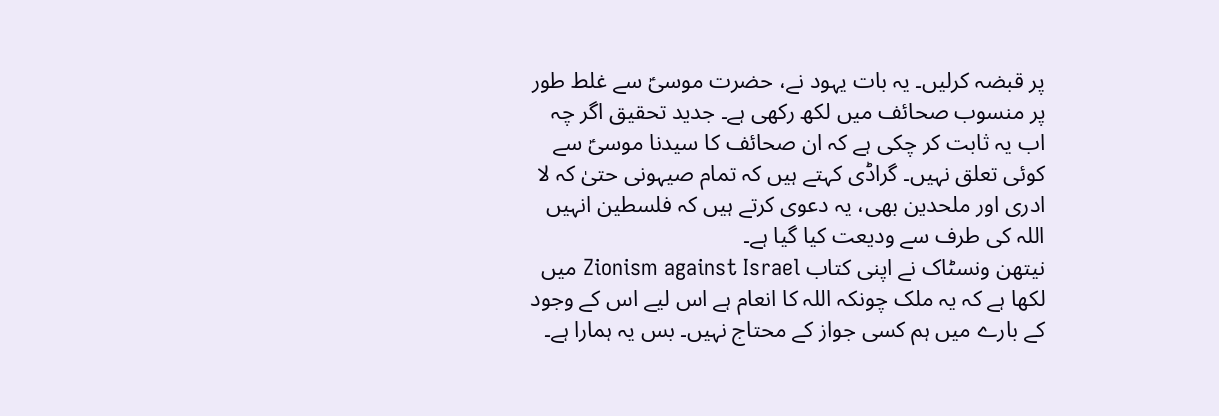پر قبضہ کرلیں۔ یہ بات یہود نے، حضرت موسیؑ سے غلط طور پر منسوب صحائف میں لکھ رکھی ہے۔ جدید تحقیق اگر چہ اب یہ ثابت کر چکی ہے کہ ان صحائف کا سیدنا موسیؑ سے کوئی تعلق نہیں۔ گراڈی کہتے ہیں کہ تمام صیہونی حتیٰ کہ لا ادری اور ملحدین بھی، یہ دعوی کرتے ہیں کہ فلسطین انہیں اللہ کی طرف سے ودیعت کیا گیا ہے۔
نیتھن ونسٹاک نے اپنی کتاب Zionism against Israel میں لکھا ہے کہ یہ ملک چونکہ اللہ کا انعام ہے اس لیے اس کے وجود کے بارے میں ہم کسی جواز کے محتاج نہیں۔ بس یہ ہمارا ہے۔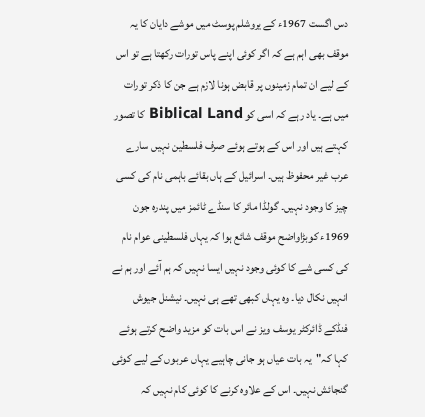دس اگست 1967ء کے یروشلم پوسٹ میں موشے دایان کا یہ موقف بھی اہم ہے کہ اگر کوئی اپنے پاس تورات رکھتا ہے تو اس کے لیے ان تمام زمینوں پر قابض ہونا لازم ہے جن کا ذکر تورات میں ہے۔ یاد رہے کہ اسی کو Biblical Land کا تصور کہتے ہیں اور اس کے ہوتے ہوئے صرف فلسطین نہیں سارے عرب غیر محفوظ ہیں۔ اسرائیل کے ہاں بقائے باہمی نام کی کسی چیز کا وجود نہیں۔ گولڈا مائر کا سنڈے ٹائمز میں پندرہ جون 1969ء کوبڑاواضح موقف شائع ہوا کہ یہاں فلسطینی عوام نام کی کسی شے کا کوئی وجود نہیں ایسا نہیں کہ ہم آئے اور ہم نے انہیں نکال دیا۔ وہ یہاں کبھی تھے ہی نہیں۔ نیشنل جیوش فنڈکے ڈائرکٹر یوسف ویز نے اس بات کو مزید واضح کرتے ہوئے کہا کہ"یہ بات عیاں ہو جانی چاہیے یہاں عربوں کے لیے کوئی گنجائش نہیں۔ اس کے علاوہ کرنے کا کوئی کام نہیں کہ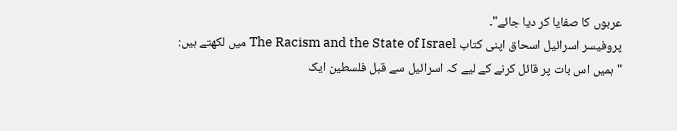عربوں کا صفایا کر دیا جائے"۔
پروفیسر اسرائیل اسحاق اپنی کتاب The Racism and the State of Israel میں لکھتے ہیں: "ہمیں اس بات پر قائل کرنے کے لیے کہ اسرائیل سے قبل فلسطین ایک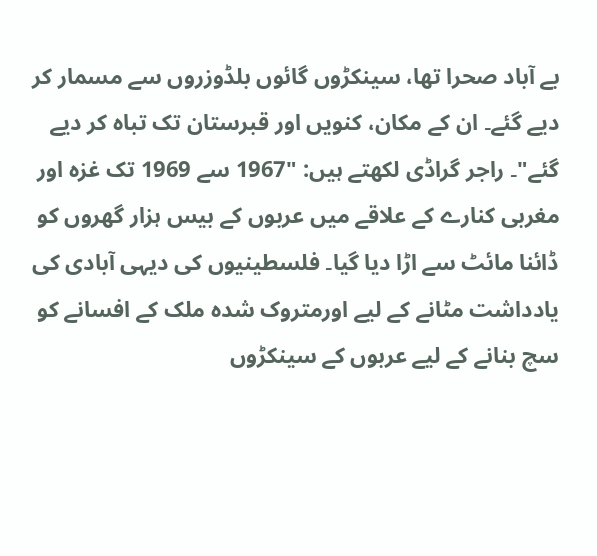بے آباد صحرا تھا، سینکڑوں گائوں بلڈوزروں سے مسمار کر دیے گئے۔ ان کے مکان، کنویں اور قبرستان تک تباہ کر دیے گئے"۔ راجر گراڈی لکھتے ہیں: "1967 سے 1969 تک غزہ اور مغربی کنارے کے علاقے میں عربوں کے بیس ہزار گھروں کو ڈائنا مائٹ سے اڑا دیا گیا۔ فلسطینیوں کی دیہی آبادی کی یادداشت مٹانے کے لیے اورمتروک شدہ ملک کے افسانے کو سچ بنانے کے لیے عربوں کے سینکڑوں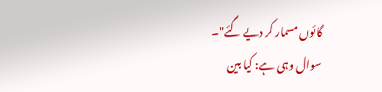گائوں مسمار کر دیے گئے"۔
سوال وہی ہے: کیا بین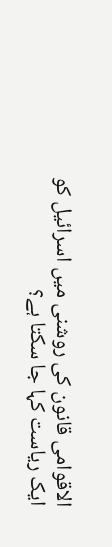الاقوامی قانون کی روشنی میں اسرائیل کو ایک ریاست کہا جا سکتا ہے؟